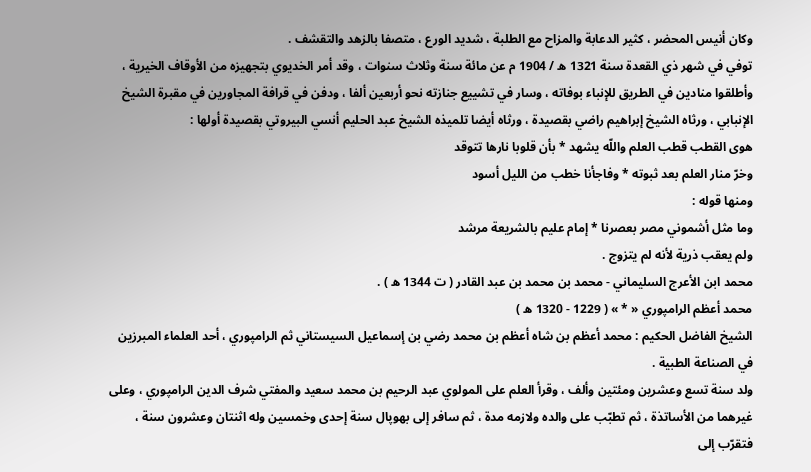وكان أنيس المحضر ، كثير الدعابة والمزاح مع الطلبة ، شديد الورع ، متصفا بالزهد والتقشف .
توفي في شهر ذي القعدة سنة 1321 ه / 1904 م عن مائة سنة وثلاث سنوات ، وقد أمر الخديوي بتجهيزه من الأوقاف الخيرية ، وأطلقوا منادين في الطريق للإنباء بوفاته ، وسار في تشييع جنازته نحو أربعين ألفا ، ودفن في قرافة المجاورين في مقبرة الشيخ الإنبابي ، ورثاه الشيخ إبراهيم راضي بقصيدة ، ورثاه أيضا تلميذه الشيخ عبد الحليم أنسي البيروتي بقصيدة أولها :
هوى القطب قطب العلم واللّه يشهد * بأن قلوبا نارها تتوقد
وخرّ منار العلم بعد ثبوته * وفاجأنا خطب من الليل أسود
ومنها قوله :
وما مثل أشموني مصر بعصرنا * إمام عليم بالشريعة مرشد
ولم يعقب ذرية لأنه لم يتزوج .
محمد ابن الأعرج السليماني - محمد بن محمد بن عبد القادر ( ت 1344 ه ) .
محمد أعظم الرامپوري « * » ( 1229 - 1320 ه )
الشيخ الفاضل الحكيم : محمد أعظم بن شاه أعظم بن محمد رضي بن إسماعيل السيستاني ثم الرامپوري ، أحد العلماء المبرزين في الصناعة الطبية .
ولد سنة تسع وعشرين ومئتين وألف ، وقرأ العلم على المولوي عبد الرحيم بن محمد سعيد والمفتي شرف الدين الرامپوري ، وعلى غيرهما من الأساتذة ، ثم تطبّب على والده ولازمه مدة ، ثم سافر إلى بهوپال سنة إحدى وخمسين وله اثنتان وعشرون سنة ، فتقرّب إلى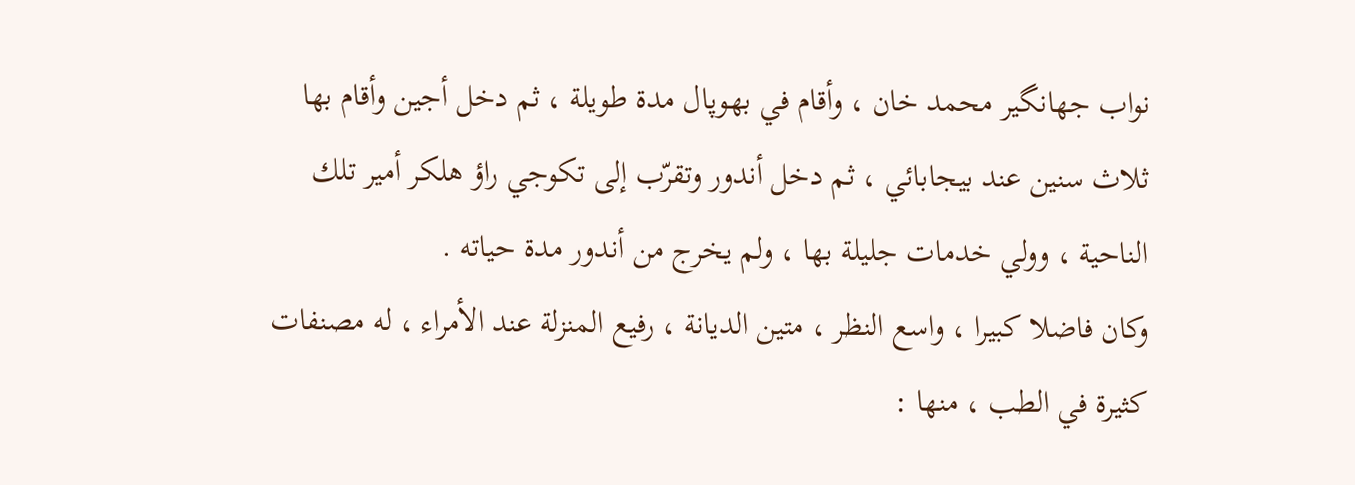نواب جهانگير محمد خان ، وأقام في بهوپال مدة طويلة ، ثم دخل أجين وأقام بها ثلاث سنين عند بيجابائي ، ثم دخل أندور وتقرّب إلى تكوجي راؤ هلكر أمير تلك الناحية ، وولي خدمات جليلة بها ، ولم يخرج من أندور مدة حياته .
وكان فاضلا كبيرا ، واسع النظر ، متين الديانة ، رفيع المنزلة عند الأمراء ، له مصنفات كثيرة في الطب ، منها :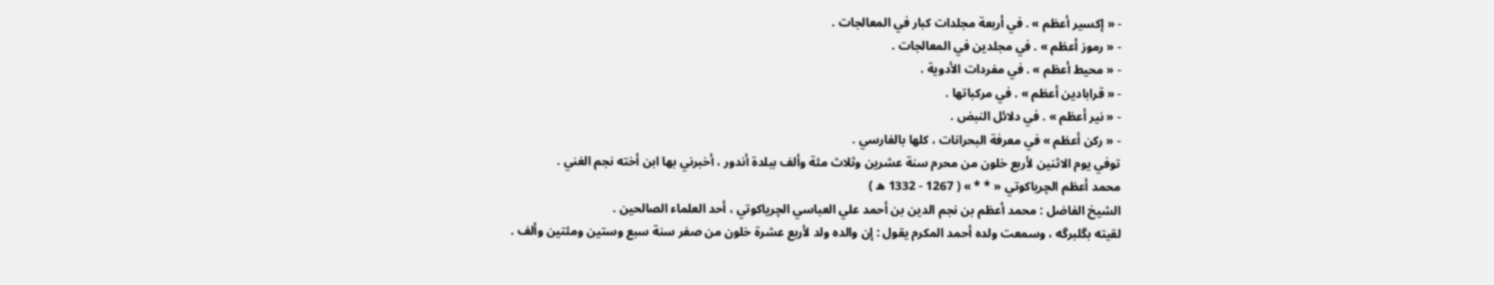- « إكسير أعظم » . في أربعة مجلدات كبار في المعالجات .
- « رموز أعظم » . في مجلدين في المعالجات .
- « محيط أعظم » . في مفردات الأدوية .
- « قرابادين أعظم » . في مركباتها .
- « نير أعظم » . في دلائل النبض .
- « ركن أعظم » في معرفة البحرانات ، كلها بالفارسي .
توفي يوم الاثنين لأربع خلون من محرم سنة عشرين وثلاث مئة وألف ببلدة أندور ، أخبرني بها ابن أخته نجم الغني .
محمد أعظم الچرياكوتي « * * » ( 1267 - 1332 ه )
الشيخ الفاضل : محمد أعظم بن نجم الدين بن أحمد علي العباسي الچرياكوتي ، أحد العلماء الصالحين .
لقيته بگلبرگه ، وسمعت ولده أحمد المكرم يقول : إن والده ولد لأربع عشرة خلون من صفر سنة سبع وستين ومئتين وألف .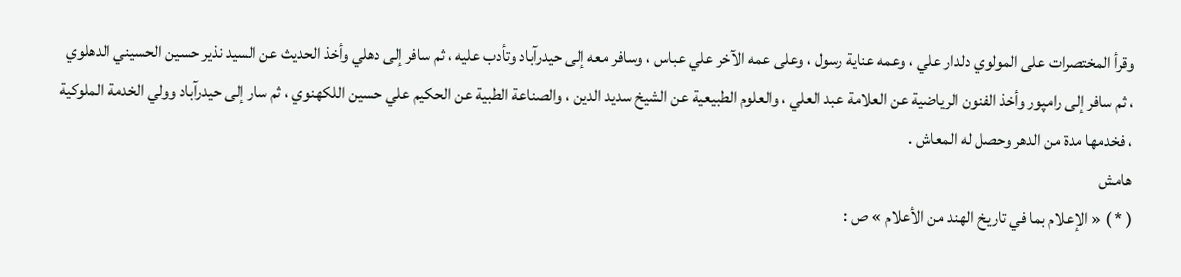وقرأ المختصرات على المولوي دلدار علي ، وعمه عناية رسول ، وعلى عمه الآخر علي عباس ، وسافر معه إلى حيدرآباد وتأدب عليه ، ثم سافر إلى دهلي وأخذ الحديث عن السيد نذير حسين الحسيني الدهلوي ، ثم سافر إلى رامپور وأخذ الفنون الرياضية عن العلامة عبد العلي ، والعلوم الطبيعية عن الشيخ سديد الدين ، والصناعة الطبية عن الحكيم علي حسين اللكهنوي ، ثم سار إلى حيدرآباد وولي الخدمة الملوكية ، فخدمها مدة من الدهر وحصل له المعاش .
هامش
( * ) « الإعلام بما في تاريخ الهند من الأعلام » ص :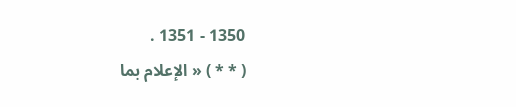1350 - 1351 .
( * * ) « الإعلام بما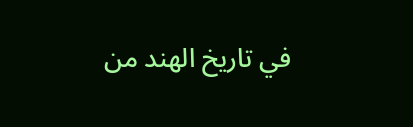في تاريخ الهند من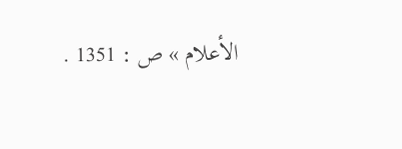الأعلام » ص : 1351 .